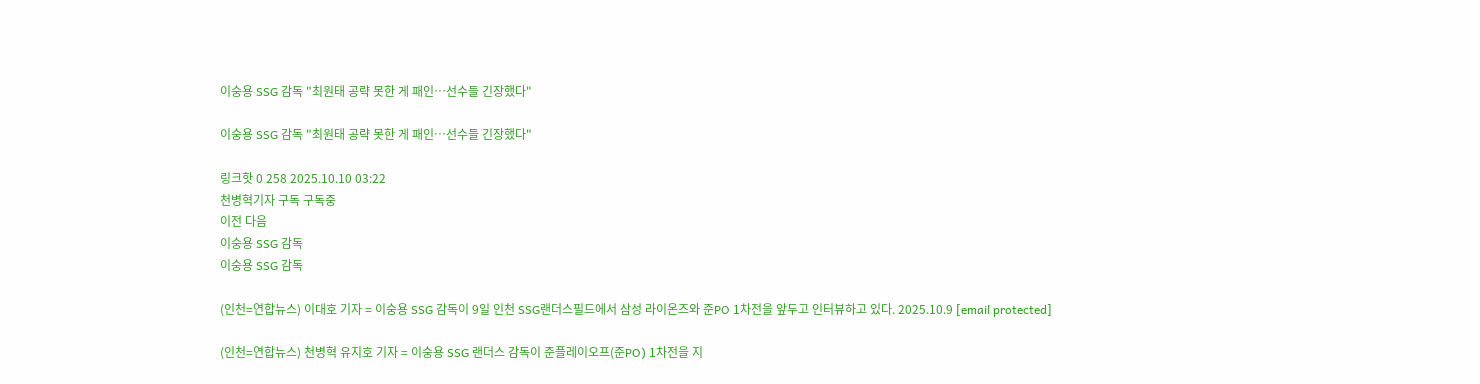이숭용 SSG 감독 "최원태 공략 못한 게 패인…선수들 긴장했다"

이숭용 SSG 감독 "최원태 공략 못한 게 패인…선수들 긴장했다"

링크핫 0 258 2025.10.10 03:22
천병혁기자 구독 구독중
이전 다음
이숭용 SSG 감독
이숭용 SSG 감독

(인천=연합뉴스) 이대호 기자 = 이숭용 SSG 감독이 9일 인천 SSG랜더스필드에서 삼성 라이온즈와 준PO 1차전을 앞두고 인터뷰하고 있다. 2025.10.9 [email protected]

(인천=연합뉴스) 천병혁 유지호 기자 = 이숭용 SSG 랜더스 감독이 준플레이오프(준PO) 1차전을 지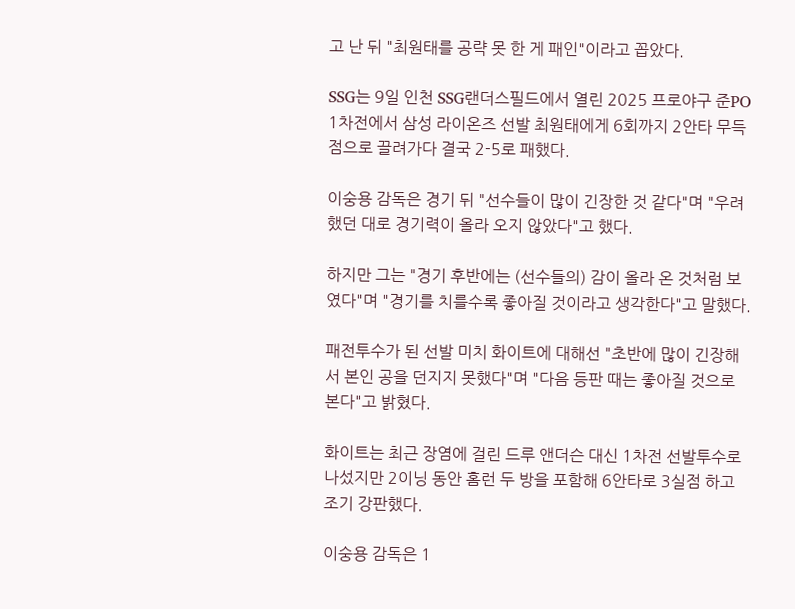고 난 뒤 "최원태를 공략 못 한 게 패인"이라고 꼽았다.

SSG는 9일 인천 SSG랜더스필드에서 열린 2025 프로야구 준PO 1차전에서 삼성 라이온즈 선발 최원태에게 6회까지 2안타 무득점으로 끌려가다 결국 2-5로 패했다.

이숭용 감독은 경기 뒤 "선수들이 많이 긴장한 것 같다"며 "우려했던 대로 경기력이 올라 오지 않았다"고 했다.

하지만 그는 "경기 후반에는 (선수들의) 감이 올라 온 것처럼 보였다"며 "경기를 치를수록 좋아질 것이라고 생각한다"고 말했다.

패전투수가 된 선발 미치 화이트에 대해선 "초반에 많이 긴장해서 본인 공을 던지지 못했다"며 "다음 등판 때는 좋아질 것으로 본다"고 밝혔다.

화이트는 최근 장염에 걸린 드루 앤더슨 대신 1차전 선발투수로 나섰지만 2이닝 동안 홈런 두 방을 포함해 6안타로 3실점 하고 조기 강판했다.

이숭용 감독은 1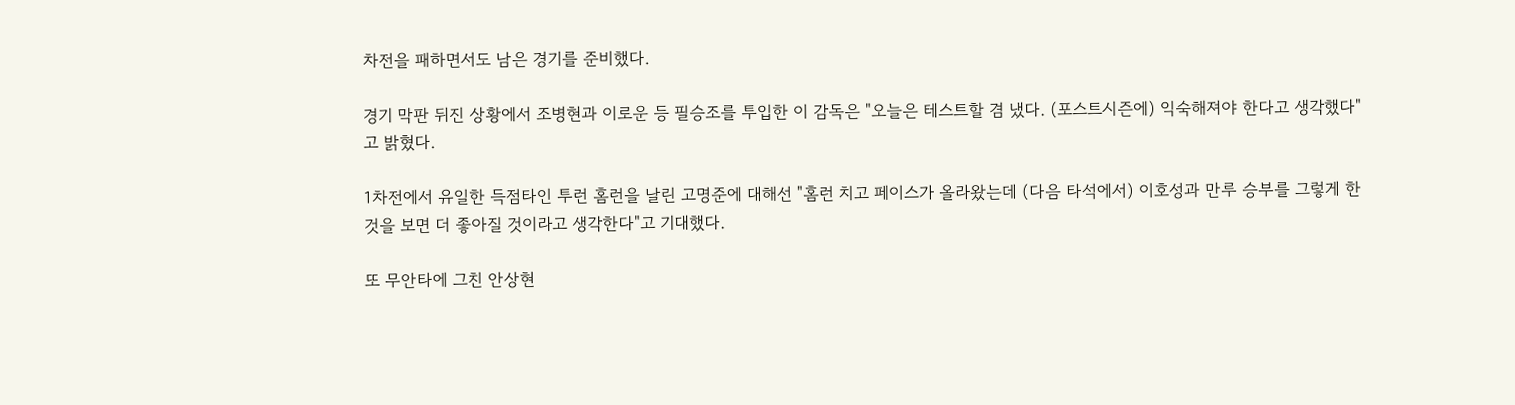차전을 패하면서도 남은 경기를 준비했다.

경기 막판 뒤진 상황에서 조병현과 이로운 등 필승조를 투입한 이 감독은 "오늘은 테스트할 겸 냈다. (포스트시즌에) 익숙해져야 한다고 생각했다"고 밝혔다.

1차전에서 유일한 득점타인 투런 홈런을 날린 고명준에 대해선 "홈런 치고 페이스가 올라왔는데 (다음 타석에서) 이호성과 만루 승부를 그렇게 한 것을 보면 더 좋아질 것이라고 생각한다"고 기대했다.

또 무안타에 그친 안상현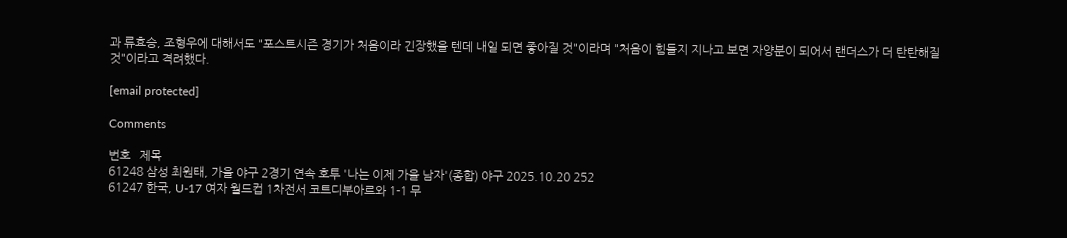과 류효승, 조형우에 대해서도 "포스트시즌 경기가 처음이라 긴장했을 텐데 내일 되면 좋아질 것"이라며 "처음이 힘들지 지나고 보면 자양분이 되어서 랜더스가 더 탄탄해질 것"이라고 격려했다.

[email protected]

Comments

번호   제목
61248 삼성 최원태, 가을 야구 2경기 연속 호투 '나는 이제 가을 남자'(종합) 야구 2025.10.20 252
61247 한국, U-17 여자 월드컵 1차전서 코트디부아르와 1-1 무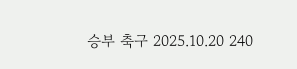승부 축구 2025.10.20 240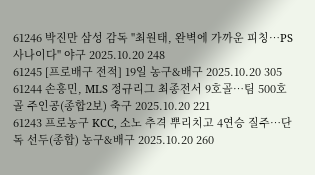61246 박진만 삼성 감독 "최원태, 완벽에 가까운 피칭…PS 사나이다" 야구 2025.10.20 248
61245 [프로배구 전적] 19일 농구&배구 2025.10.20 305
61244 손흥민, MLS 정규리그 최종전서 9호골…팀 500호골 주인공(종합2보) 축구 2025.10.20 221
61243 프로농구 KCC, 소노 추격 뿌리치고 4연승 질주…단독 선두(종합) 농구&배구 2025.10.20 260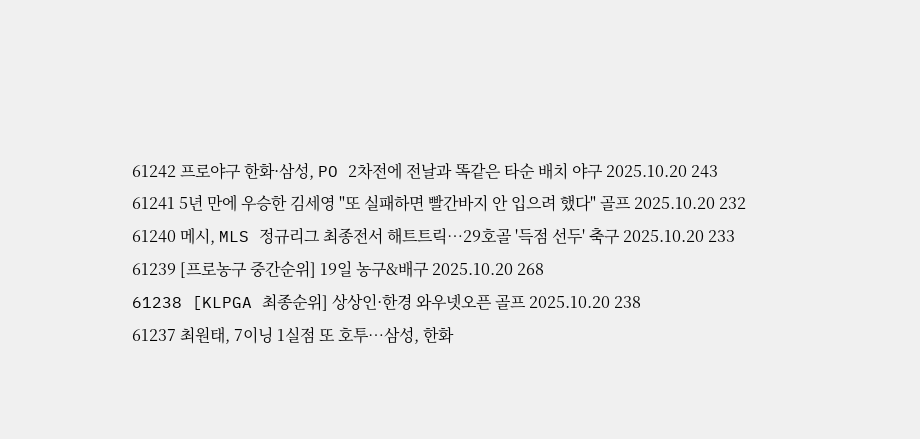61242 프로야구 한화·삼성, PO 2차전에 전날과 똑같은 타순 배치 야구 2025.10.20 243
61241 5년 만에 우승한 김세영 "또 실패하면 빨간바지 안 입으려 했다" 골프 2025.10.20 232
61240 메시, MLS 정규리그 최종전서 해트트릭…29호골 '득점 선두' 축구 2025.10.20 233
61239 [프로농구 중간순위] 19일 농구&배구 2025.10.20 268
61238 [KLPGA 최종순위] 상상인·한경 와우넷오픈 골프 2025.10.20 238
61237 최원태, 7이닝 1실점 또 호투…삼성, 한화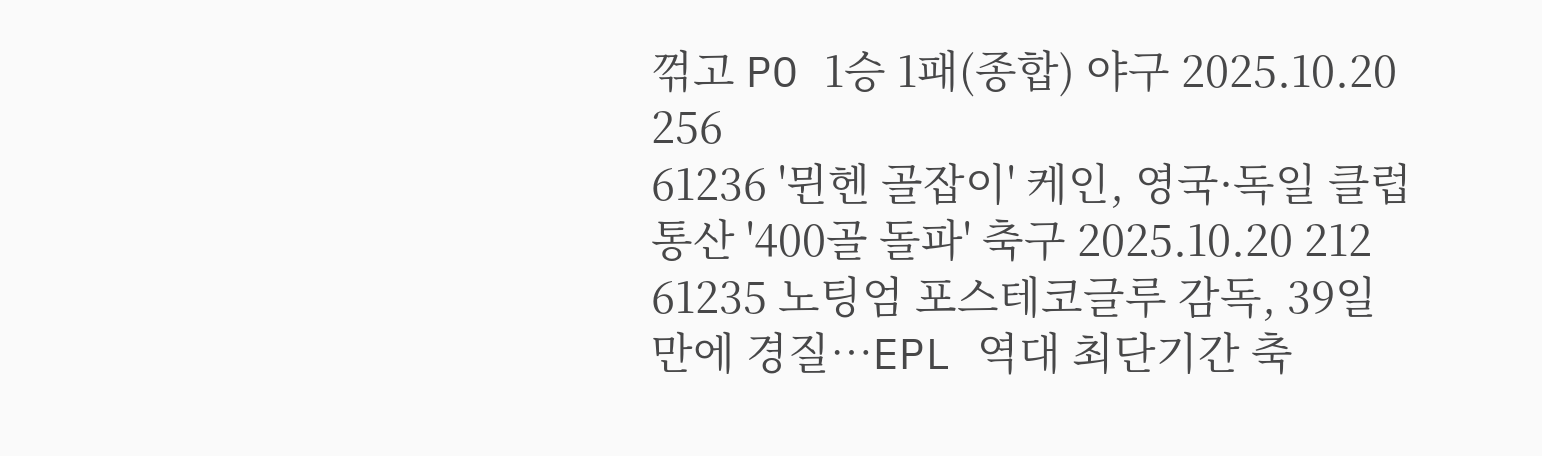꺾고 PO 1승 1패(종합) 야구 2025.10.20 256
61236 '뮌헨 골잡이' 케인, 영국·독일 클럽 통산 '400골 돌파' 축구 2025.10.20 212
61235 노팅엄 포스테코글루 감독, 39일 만에 경질…EPL 역대 최단기간 축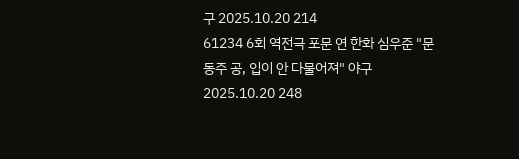구 2025.10.20 214
61234 6회 역전극 포문 연 한화 심우준 "문동주 공, 입이 안 다물어져" 야구 2025.10.20 248